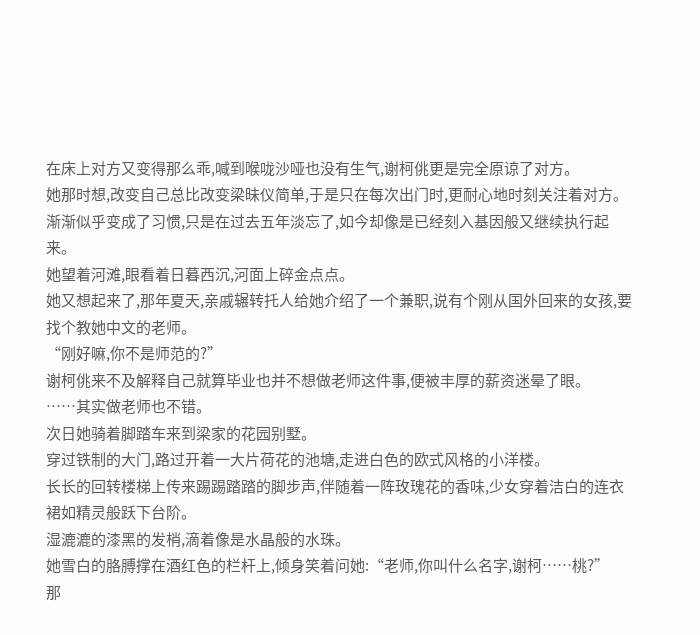在床上对方又变得那么乖,喊到喉咙沙哑也没有生气,谢柯佻更是完全原谅了对方。
她那时想,改变自己总比改变梁昧仪简单,于是只在每次出门时,更耐心地时刻关注着对方。
渐渐似乎变成了习惯,只是在过去五年淡忘了,如今却像是已经刻入基因般又继续执行起来。
她望着河滩,眼看着日暮西沉,河面上碎金点点。
她又想起来了,那年夏天,亲戚辗转托人给她介绍了一个兼职,说有个刚从国外回来的女孩,要找个教她中文的老师。
“刚好嘛,你不是师范的?”
谢柯佻来不及解释自己就算毕业也并不想做老师这件事,便被丰厚的薪资迷晕了眼。
……其实做老师也不错。
次日她骑着脚踏车来到梁家的花园别墅。
穿过铁制的大门,路过开着一大片荷花的池塘,走进白色的欧式风格的小洋楼。
长长的回转楼梯上传来踢踢踏踏的脚步声,伴随着一阵玫瑰花的香味,少女穿着洁白的连衣裙如精灵般跃下台阶。
湿漉漉的漆黑的发梢,滴着像是水晶般的水珠。
她雪白的胳膊撑在酒红色的栏杆上,倾身笑着问她:“老师,你叫什么名字,谢柯……桃?”
那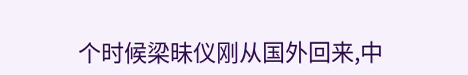个时候梁昧仪刚从国外回来,中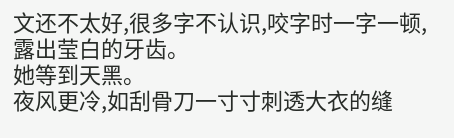文还不太好,很多字不认识,咬字时一字一顿,露出莹白的牙齿。
她等到天黑。
夜风更冷,如刮骨刀一寸寸刺透大衣的缝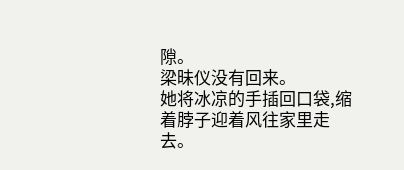隙。
梁昧仪没有回来。
她将冰凉的手插回口袋,缩着脖子迎着风往家里走去。